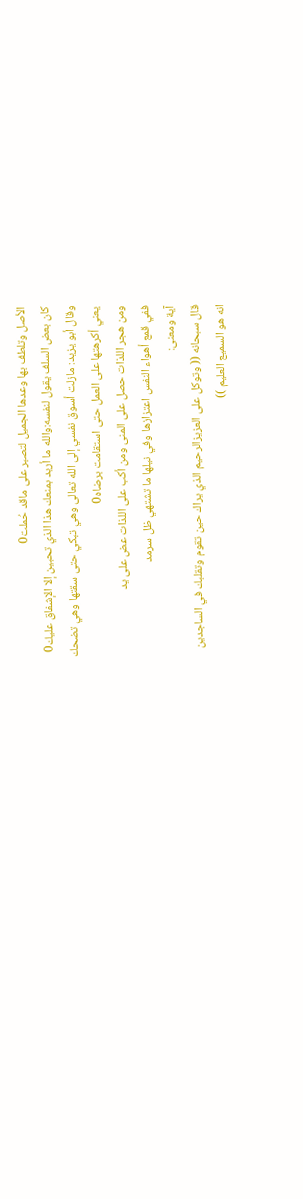الأصل وتلطف بها وعدها الجميل لتصبر على ماقد حُملت0
كان بعض السلف يقول لنفسه:والله ما أريد بمنعك هذا الذي تحبين إلا الإشفاق عليك0
وقال أبو يزيد: مازلت أسوق نفسي إلى الله تعالى وهي تبكي حتى سقتها وهي تضحك
يعني أكرهتها على العمل حتى استقامت برضاه0
ومن هجر اللذات حصل على المنى ومن أكب على اللذات عض على يد
ففي قمع أهواء النفس اعتزازها وفي نيلها ما تشتهي ظل سرمد
آية ومعنى:
قال سبحانه (( وتوكل على العزيزالرحيم الذي يراك حين تقوم وتقلبك في الساجدين
انه هو السميع العليم ))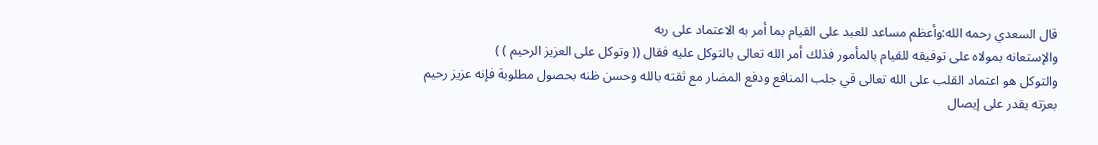قال السعدي رحمه الله:وأعظم مساعد للعبد على القيام بما أمر به الاعتماد على ربه
والإستعانه بمولاه على توفيقه للقيام بالمأمور فذلك أمر الله تعالى بالتوكل عليه فقال (( وتوكل على العزيز الرحيم ) )
والتوكل هو اعتماد القلب على الله تعالى قي جلب المنافع ودفع المضار مع ثقته بالله وحسن ظنه بحصول مطلوبة فإنه عزيز رحيم
بعزته يقدر على إيصال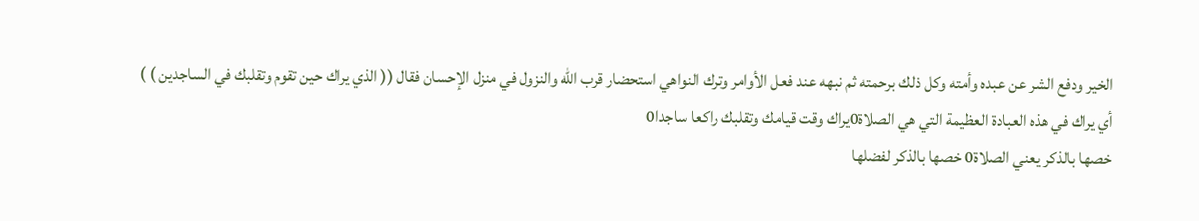الخير ودفع الشر عن عبده وأمته وكل ذلك برحمته ثم نبهه عند فعل الأوامر وترك النواهي استحضار قرب الله والنزول في منزل الإحسان فقال (( الذي يراك حين تقوم وتقلبك في الساجدين ) )
أي يراك في هذه العبادة العظيمة التي هي الصلاة0يراك وقت قيامك وتقلبك راكعا ساجدا0
خصها بالذكر يعني الصلاة0 خصها بالذكر لفضلها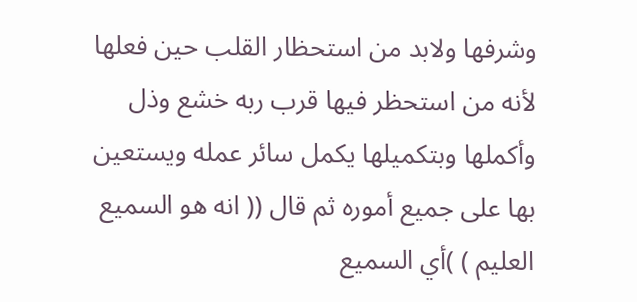وشرفها ولابد من استحظار القلب حين فعلها لأنه من استحظر فيها قرب ربه خشع وذل وأكملها وبتكميلها يكمل سائر عمله ويستعين بها على جميع أموره ثم قال (( انه هو السميع العليم ) )أي السميع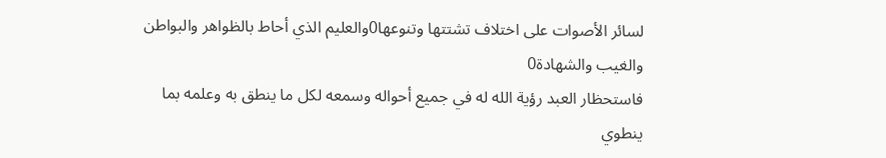لسائر الأصوات على اختلاف تشتتها وتنوعها0والعليم الذي أحاط بالظواهر والبواطن والغيب والشهادة0
فاستحظار العبد رؤية الله له في جميع أحواله وسمعه لكل ما ينطق به وعلمه بما ينطوي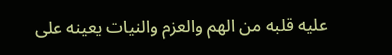عليه قلبه من الهم والعزم والنيات يعينه على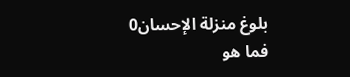بلوغ منزلة الإحسان0
فما هو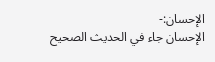الإحسان:-
الإحسان جاء في الحديث الصحيح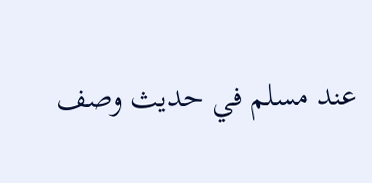عند مسلم في حديث وصف